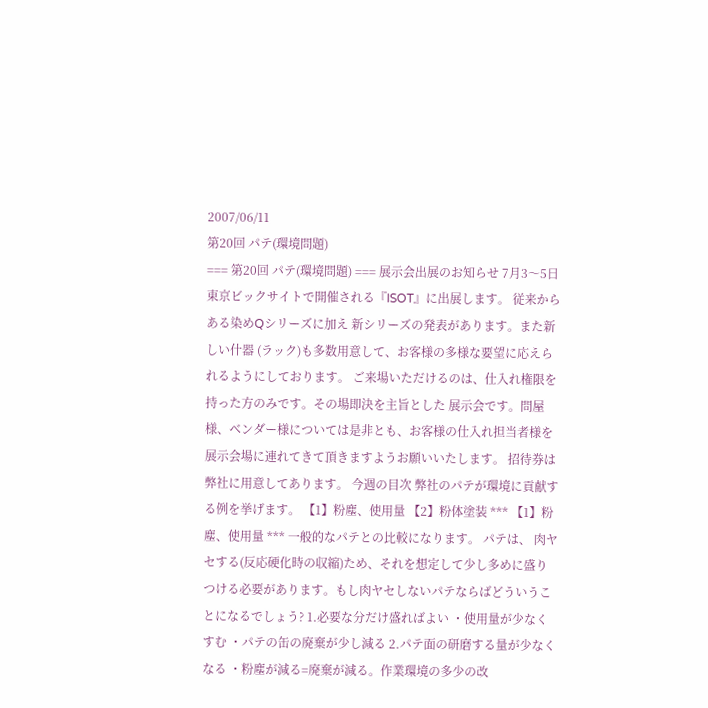2007/06/11
第20回 パテ(環境問題)
=== 第20回 パテ(環境問題) === 展示会出展のお知らせ 7月3〜5日 東京ビックサイトで開催される『ISOT』に出展します。 従来からある染めQシリーズに加え 新シリーズの発表があります。また新しい什器 (ラック)も多数用意して、お客様の多様な要望に応えられるようにしております。 ご来場いただけるのは、仕入れ権限を持った方のみです。その場即決を主旨とした 展示会です。問屋様、ベンダー様については是非とも、お客様の仕入れ担当者様を 展示会場に連れてきて頂きますようお願いいたします。 招待券は弊社に用意してあります。 今週の目次 弊社のパテが環境に貢献する例を挙げます。 【1】粉塵、使用量 【2】粉体塗装 *** 【1】粉塵、使用量 *** 一般的なパテとの比較になります。 パテは、 肉ヤセする(反応硬化時の収縮)ため、それを想定して少し多めに盛り つける必要があります。もし肉ヤセしないパテならばどういうことになるでしょう? 1.必要な分だけ盛ればよい ・使用量が少なくすむ ・パテの缶の廃棄が少し減る 2.パテ面の研磨する量が少なくなる ・粉塵が減る=廃棄が減る。作業環境の多少の改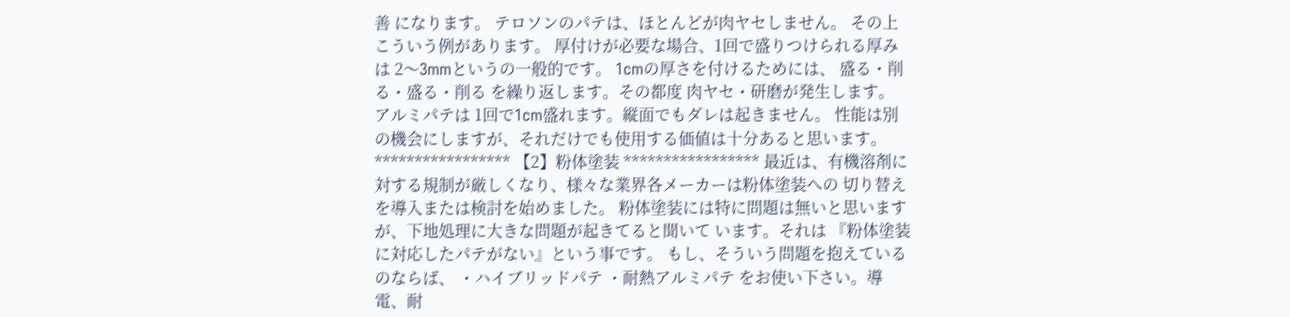善 になります。 テロソンのパテは、ほとんどが肉ヤセしません。 その上こういう例があります。 厚付けが必要な場合、1回で盛りつけられる厚みは 2〜3mmというの一般的です。 1cmの厚さを付けるためには、 盛る・削る・盛る・削る を繰り返します。その都度 肉ヤセ・研磨が発生します。 アルミパテは 1回で1cm盛れます。縦面でもダレは起きません。 性能は別の機会にしますが、それだけでも使用する価値は十分あると思います。 ***************** 【2】粉体塗装 ***************** 最近は、有機溶剤に対する規制が厳しくなり、様々な業界各メーカーは粉体塗装への 切り替えを導入または検討を始めました。 粉体塗装には特に問題は無いと思いますが、下地処理に大きな問題が起きてると聞いて います。それは 『粉体塗装に対応したパテがない』という事です。 もし、そういう問題を抱えているのならば、 ・ハイブリッドパテ ・耐熱アルミパテ をお使い下さい。導電、耐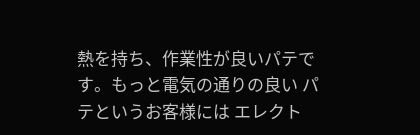熱を持ち、作業性が良いパテです。もっと電気の通りの良い パテというお客様には エレクト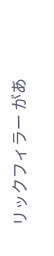リックフィラー があ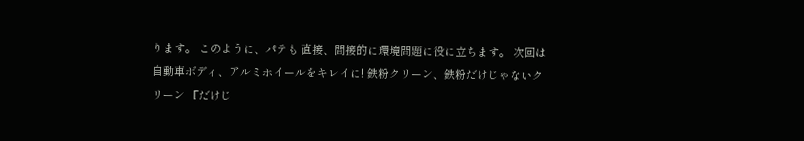ります。 このように、パテも 直接、間接的に環境問題に役に立ちます。 次回は 自動車ボディ、アルミホイールをキレイに! 鉄粉クリーン、鉄粉だけじゃないクリーン 『だけじ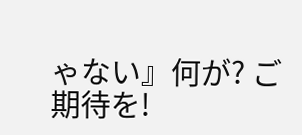ゃない』何が? ご期待を!